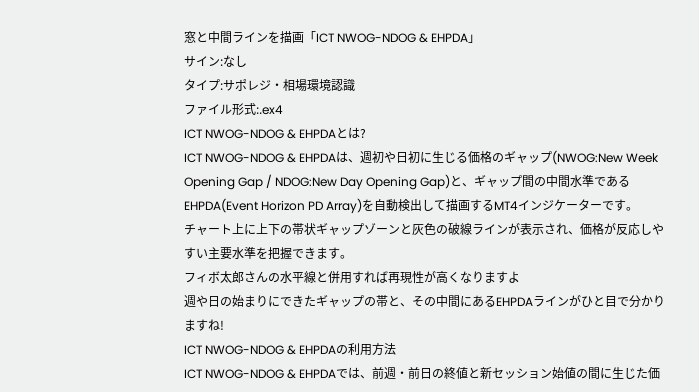窓と中間ラインを描画「ICT NWOG-NDOG & EHPDA」
サイン:なし
タイプ:サポレジ・相場環境認識
ファイル形式:.ex4
ICT NWOG-NDOG & EHPDAとは?
ICT NWOG-NDOG & EHPDAは、週初や日初に生じる価格のギャップ(NWOG:New Week Opening Gap / NDOG:New Day Opening Gap)と、ギャップ間の中間水準であるEHPDA(Event Horizon PD Array)を自動検出して描画するMT4インジケーターです。
チャート上に上下の帯状ギャップゾーンと灰色の破線ラインが表示され、価格が反応しやすい主要水準を把握できます。
フィボ太郎さんの水平線と併用すれば再現性が高くなりますよ
週や日の始まりにできたギャップの帯と、その中間にあるEHPDAラインがひと目で分かりますね!
ICT NWOG-NDOG & EHPDAの利用方法
ICT NWOG-NDOG & EHPDAでは、前週・前日の終値と新セッション始値の間に生じた価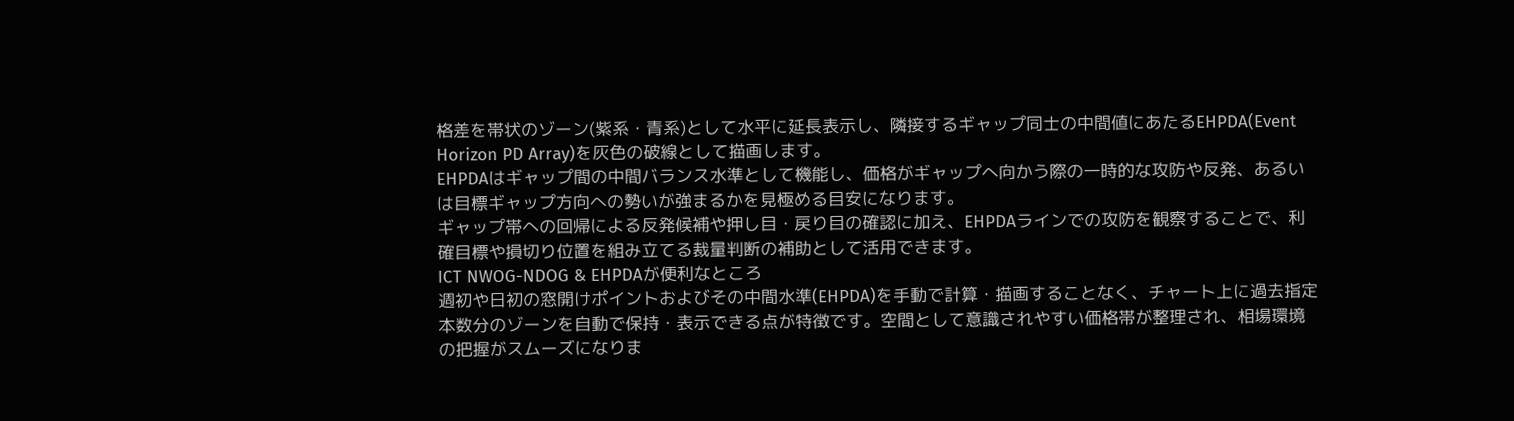格差を帯状のゾーン(紫系・青系)として水平に延長表示し、隣接するギャップ同士の中間値にあたるEHPDA(Event Horizon PD Array)を灰色の破線として描画します。
EHPDAはギャップ間の中間バランス水準として機能し、価格がギャップへ向かう際の一時的な攻防や反発、あるいは目標ギャップ方向への勢いが強まるかを見極める目安になります。
ギャップ帯への回帰による反発候補や押し目・戻り目の確認に加え、EHPDAラインでの攻防を観察することで、利確目標や損切り位置を組み立てる裁量判断の補助として活用できます。
ICT NWOG-NDOG & EHPDAが便利なところ
週初や日初の窓開けポイントおよびその中間水準(EHPDA)を手動で計算・描画することなく、チャート上に過去指定本数分のゾーンを自動で保持・表示できる点が特徴です。空間として意識されやすい価格帯が整理され、相場環境の把握がスムーズになりま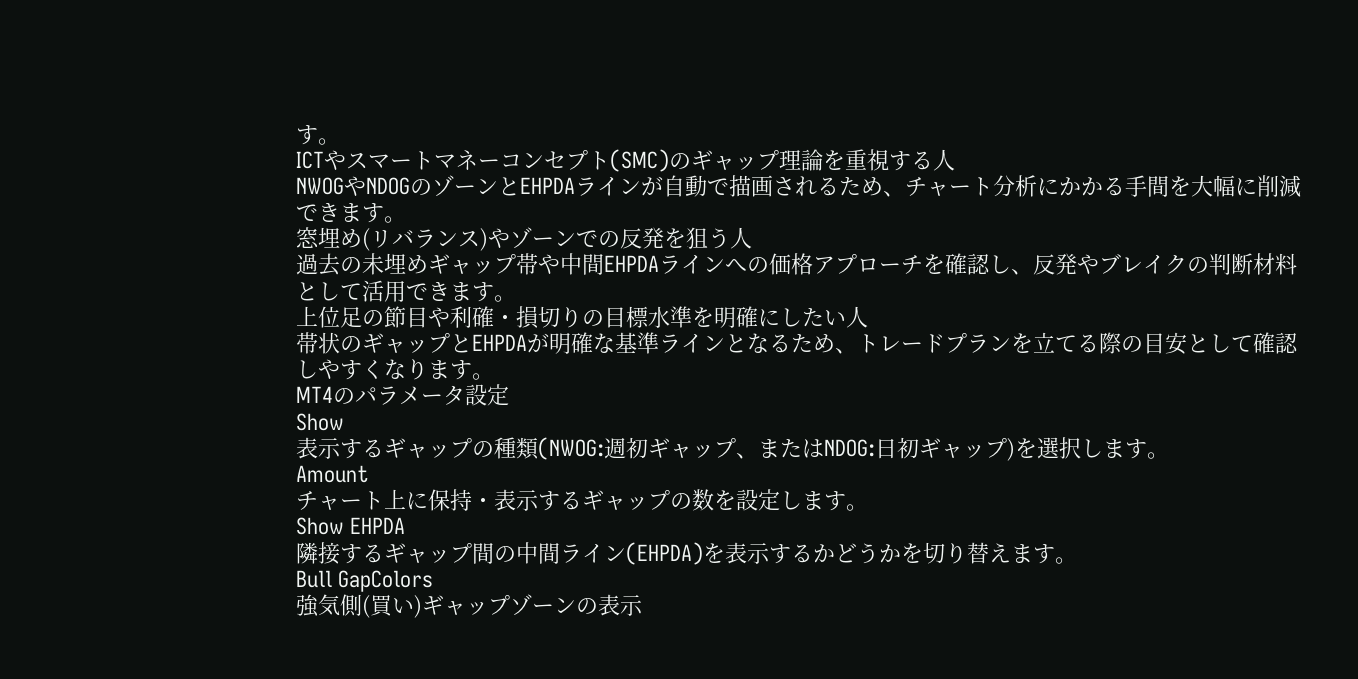す。
ICTやスマートマネーコンセプト(SMC)のギャップ理論を重視する人
NWOGやNDOGのゾーンとEHPDAラインが自動で描画されるため、チャート分析にかかる手間を大幅に削減できます。
窓埋め(リバランス)やゾーンでの反発を狙う人
過去の未埋めギャップ帯や中間EHPDAラインへの価格アプローチを確認し、反発やブレイクの判断材料として活用できます。
上位足の節目や利確・損切りの目標水準を明確にしたい人
帯状のギャップとEHPDAが明確な基準ラインとなるため、トレードプランを立てる際の目安として確認しやすくなります。
MT4のパラメータ設定
Show
表示するギャップの種類(NWOG:週初ギャップ、またはNDOG:日初ギャップ)を選択します。
Amount
チャート上に保持・表示するギャップの数を設定します。
Show EHPDA
隣接するギャップ間の中間ライン(EHPDA)を表示するかどうかを切り替えます。
Bull GapColors
強気側(買い)ギャップゾーンの表示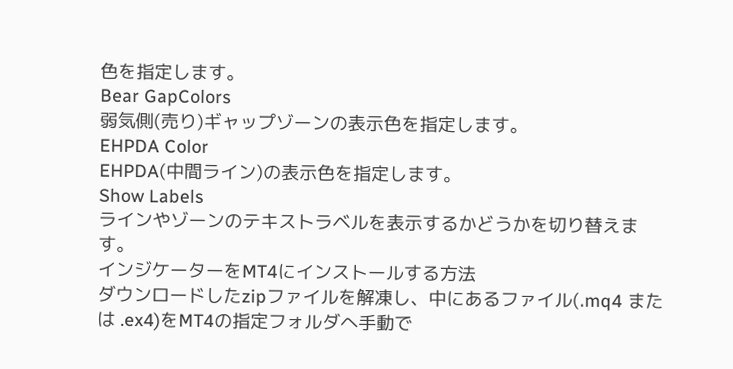色を指定します。
Bear GapColors
弱気側(売り)ギャップゾーンの表示色を指定します。
EHPDA Color
EHPDA(中間ライン)の表示色を指定します。
Show Labels
ラインやゾーンのテキストラベルを表示するかどうかを切り替えます。
インジケーターをMT4にインストールする方法
ダウンロードしたzipファイルを解凍し、中にあるファイル(.mq4 または .ex4)をMT4の指定フォルダへ手動で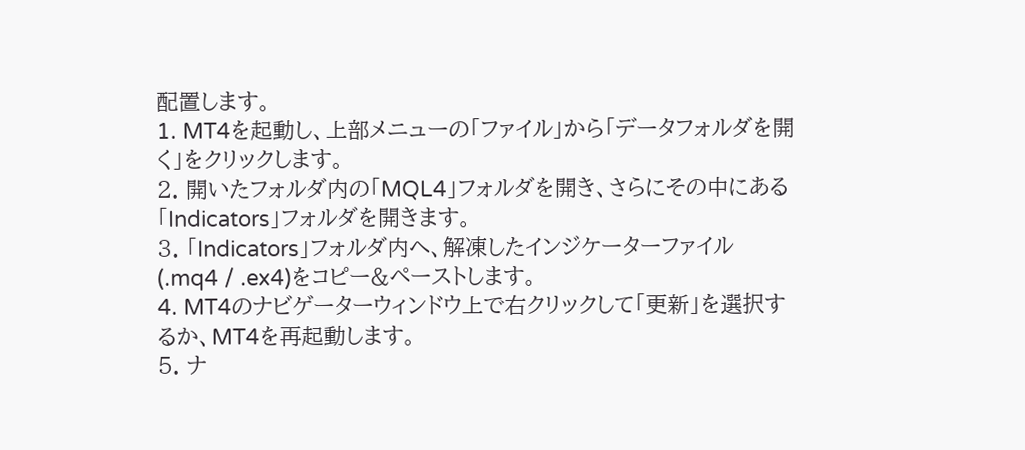配置します。
1. MT4を起動し、上部メニューの「ファイル」から「データフォルダを開く」をクリックします。
2. 開いたフォルダ内の「MQL4」フォルダを開き、さらにその中にある「Indicators」フォルダを開きます。
3. 「Indicators」フォルダ内へ、解凍したインジケーターファイル(.mq4 / .ex4)をコピー&ペーストします。
4. MT4のナビゲーターウィンドウ上で右クリックして「更新」を選択するか、MT4を再起動します。
5. ナ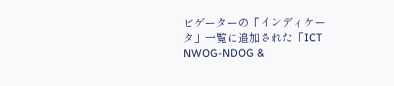ビゲーターの「インディケータ」一覧に追加された「ICT NWOG-NDOG &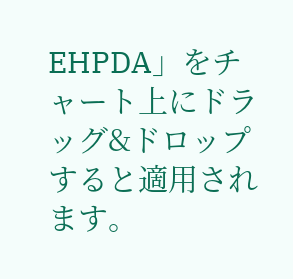EHPDA」をチャート上にドラッグ&ドロップすると適用されます。